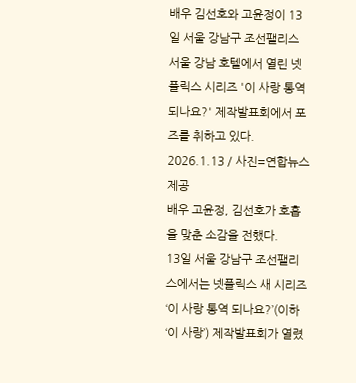배우 김선호와 고윤정이 13일 서울 강남구 조선팰리스 서울 강남 호텔에서 열린 넷플릭스 시리즈 '이 사랑 통역 되나요?' 제작발표회에서 포즈를 취하고 있다. 2026.1.13 / 사진=연합뉴스 제공
배우 고윤정, 김선호가 호흡을 맞춘 소감을 전했다.
13일 서울 강남구 조선팰리스에서는 넷플릭스 새 시리즈 ‘이 사랑 통역 되나요?’(이하 ‘이 사랑’) 제작발표회가 열렸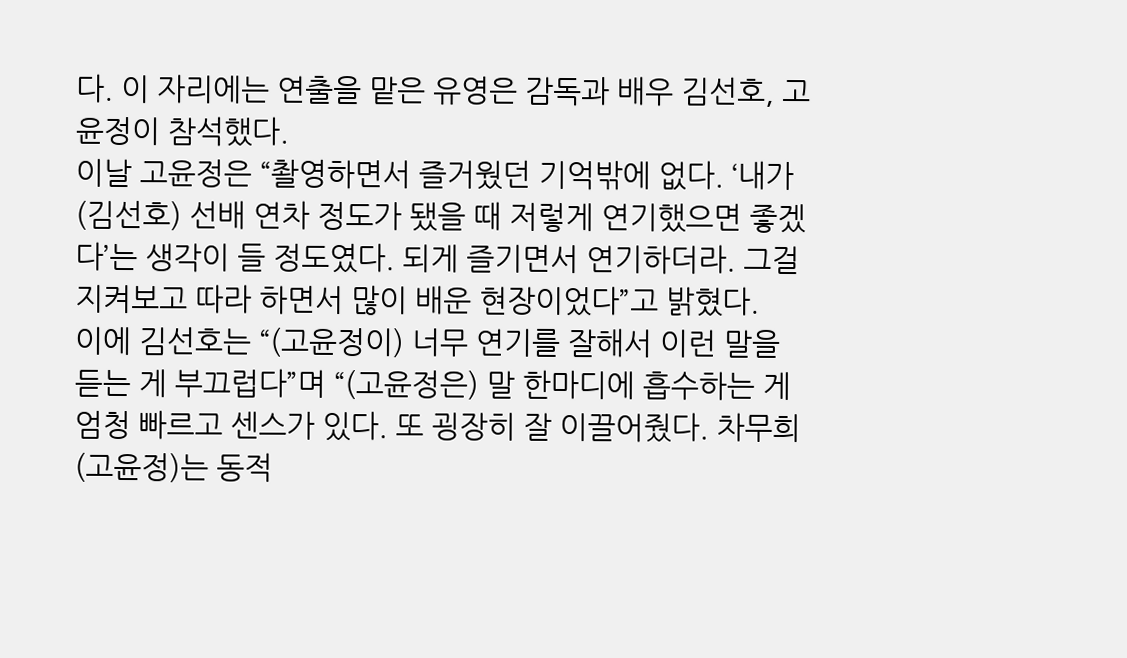다. 이 자리에는 연출을 맡은 유영은 감독과 배우 김선호, 고윤정이 참석했다.
이날 고윤정은 “촬영하면서 즐거웠던 기억밖에 없다. ‘내가 (김선호) 선배 연차 정도가 됐을 때 저렇게 연기했으면 좋겠다’는 생각이 들 정도였다. 되게 즐기면서 연기하더라. 그걸 지켜보고 따라 하면서 많이 배운 현장이었다”고 밝혔다.
이에 김선호는 “(고윤정이) 너무 연기를 잘해서 이런 말을 듣는 게 부끄럽다”며 “(고윤정은) 말 한마디에 흡수하는 게 엄청 빠르고 센스가 있다. 또 굉장히 잘 이끌어줬다. 차무희(고윤정)는 동적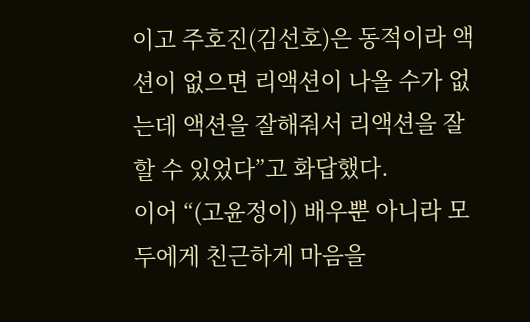이고 주호진(김선호)은 동적이라 액션이 없으면 리액션이 나올 수가 없는데 액션을 잘해줘서 리액션을 잘할 수 있었다”고 화답했다.
이어 “(고윤정이) 배우뿐 아니라 모두에게 친근하게 마음을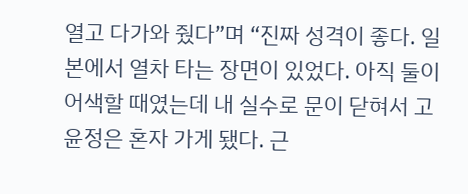열고 다가와 줬다”며 “진짜 성격이 좋다. 일본에서 열차 타는 장면이 있었다. 아직 둘이 어색할 때였는데 내 실수로 문이 닫혀서 고윤정은 혼자 가게 됐다. 근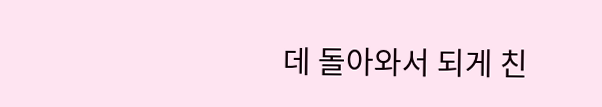데 돌아와서 되게 친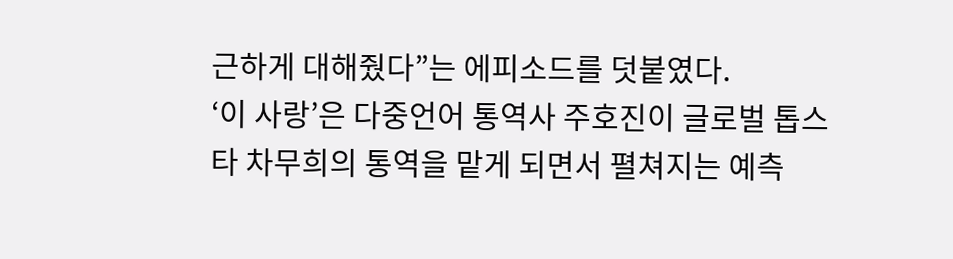근하게 대해줬다”는 에피소드를 덧붙였다.
‘이 사랑’은 다중언어 통역사 주호진이 글로벌 톱스타 차무희의 통역을 맡게 되면서 펼쳐지는 예측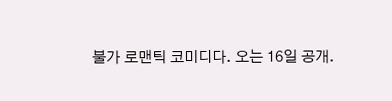불가 로맨틱 코미디다. 오는 16일 공개.